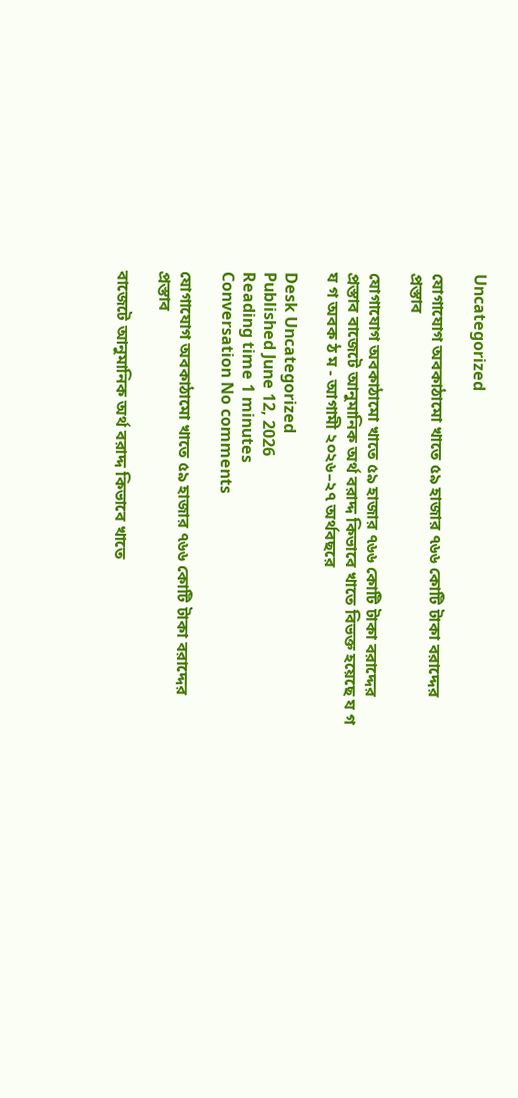Uncategorized

যোগাযোগ অবকাঠামো খাতে ৫৯ হাজার ৭৬৬ কোটি টাকা বরাদ্দের প্রস্তাব

যোগাযোগ অবকাঠামো খাতে ৫৯ হাজার ৭৬৬ কোটি টাকা বরাদ্দের প্রস্তাব বাজেটে আনুমানিক অর্থ বরাদ্দ কিভাবে খাতে বিভক্ত হয়েছে য গ য গ অবক ঠ ম - আগামী ২০২৬–২৭ অর্থবছরে

Desk Uncategorized
Published June 12, 2026
Reading time 1 minutes
Conversation No comments

যোগাযোগ অবকাঠামো খাতে ৫৯ হাজার ৭৬৬ কোটি টাকা বরাদ্দের প্রস্তাব

বাজেটে আনুমানিক অর্থ বরাদ্দ কিভাবে খাতে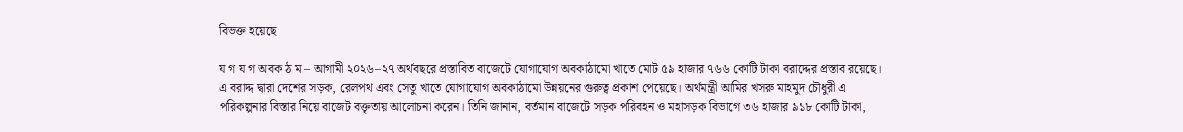বিভক্ত হয়েছে

য গ য গ অবক ঠ ম – আগামী ২০২৬–২৭ অর্থবছরে প্রস্তাবিত বাজেটে যোগাযোগ অবকাঠামো খাতে মোট ৫৯ হাজার ৭৬৬ কোটি টাকা বরাদ্দের প্রস্তাব রয়েছে। এ বরাদ্দ দ্বারা দেশের সড়ক, রেলপথ এবং সেতু খাতে যোগাযোগ অবকাঠামো উন্নয়নের গুরুত্ব প্রকাশ পেয়েছে। অর্থমন্ত্রী আমির খসরু মাহমুদ চৌধুরী এ পরিকল্পনার বিস্তার নিয়ে বাজেট বক্তৃতায় আলোচনা করেন। তিনি জানান, বর্তমান বাজেটে সড়ক পরিবহন ও মহাসড়ক বিভাগে ৩৬ হাজার ৯১৮ কোটি টাকা,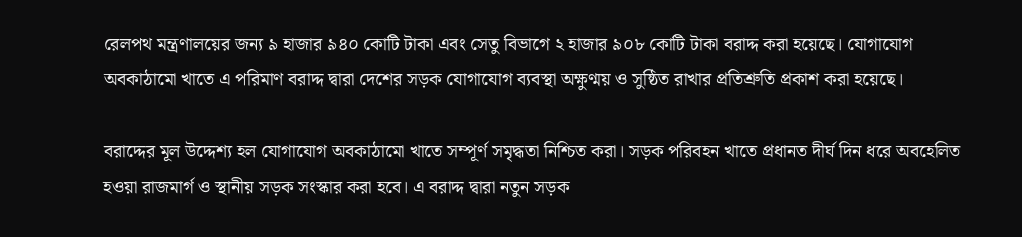রেলপথ মন্ত্রণালয়ের জন্য ৯ হাজার ৯৪০ কোটি টাকা এবং সেতু বিভাগে ২ হাজার ৯০৮ কোটি টাকা বরাদ্দ করা হয়েছে। যোগাযোগ অবকাঠামো খাতে এ পরিমাণ বরাদ্দ দ্বারা দেশের সড়ক যোগাযোগ ব্যবস্থা অক্ষুণ্ময় ও সুষ্ঠিত রাখার প্রতিশ্রুতি প্রকাশ করা হয়েছে।

বরাদ্দের মূল উদ্দেশ্য হল যোগাযোগ অবকাঠামো খাতে সম্পূর্ণ সমৃদ্ধতা নিশ্চিত করা। সড়ক পরিবহন খাতে প্রধানত দীর্ঘ দিন ধরে অবহেলিত হওয়া রাজমার্গ ও স্থানীয় সড়ক সংস্কার করা হবে। এ বরাদ্দ দ্বারা নতুন সড়ক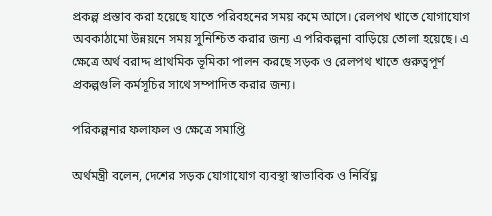প্রকল্প প্রস্তাব করা হয়েছে যাতে পরিবহনের সময় কমে আসে। রেলপথ খাতে যোগাযোগ অবকাঠামো উন্নয়নে সময় সুনিশ্চিত করার জন্য এ পরিকল্পনা বাড়িয়ে তোলা হয়েছে। এ ক্ষেত্রে অর্থ বরাদ্দ প্রাথমিক ভূমিকা পালন করছে সড়ক ও রেলপথ খাতে গুরুত্বপূর্ণ প্রকল্পগুলি কর্মসূচির সাথে সম্পাদিত করার জন্য।

পরিকল্পনার ফলাফল ও ক্ষেত্রে সমাপ্তি

অর্থমন্ত্রী বলেন, দেশের সড়ক যোগাযোগ ব্যবস্থা স্বাভাবিক ও নির্বিঘ্ন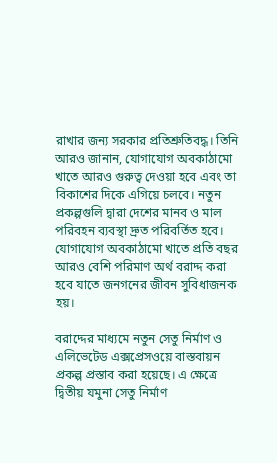রাখার জন্য সরকার প্রতিশ্রুতিবদ্ধ। তিনি আরও জানান, যোগাযোগ অবকাঠামো খাতে আরও গুরুত্ব দেওয়া হবে এবং তা বিকাশের দিকে এগিয়ে চলবে। নতুন প্রকল্পগুলি দ্বারা দেশের মানব ও মাল পরিবহন ব্যবস্থা দ্রুত পরিবর্তিত হবে। যোগাযোগ অবকাঠামো খাতে প্রতি বছর আরও বেশি পরিমাণ অর্থ বরাদ্দ করা হবে যাতে জনগনের জীবন সুবিধাজনক হয়।

বরাদ্দের মাধ্যমে নতুন সেতু নির্মাণ ও এলিভেটেড এক্সপ্রেসওয়ে বাস্তবায়ন প্রকল্প প্রস্তাব করা হয়েছে। এ ক্ষেত্রে দ্বিতীয় যমুনা সেতু নির্মাণ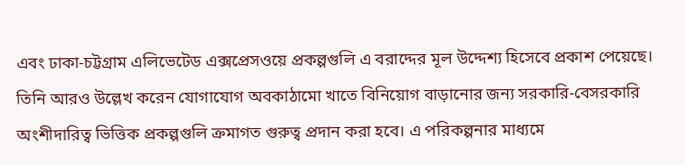এবং ঢাকা-চট্টগ্রাম এলিভেটেড এক্সপ্রেসওয়ে প্রকল্পগুলি এ বরাদ্দের মূল উদ্দেশ্য হিসেবে প্রকাশ পেয়েছে। তিনি আরও উল্লেখ করেন যোগাযোগ অবকাঠামো খাতে বিনিয়োগ বাড়ানোর জন্য সরকারি-বেসরকারি অংশীদারিত্ব ভিত্তিক প্রকল্পগুলি ক্রমাগত গুরুত্ব প্রদান করা হবে। এ পরিকল্পনার মাধ্যমে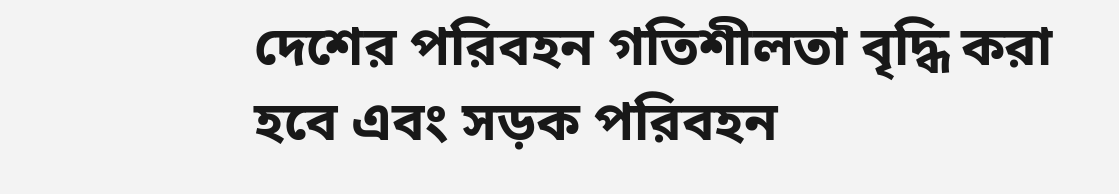দেশের পরিবহন গতিশীলতা বৃদ্ধি করা হবে এবং সড়ক পরিবহন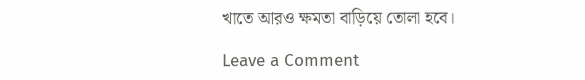খাতে আরও ক্ষমতা বাড়িয়ে তোলা হবে।

Leave a Comment